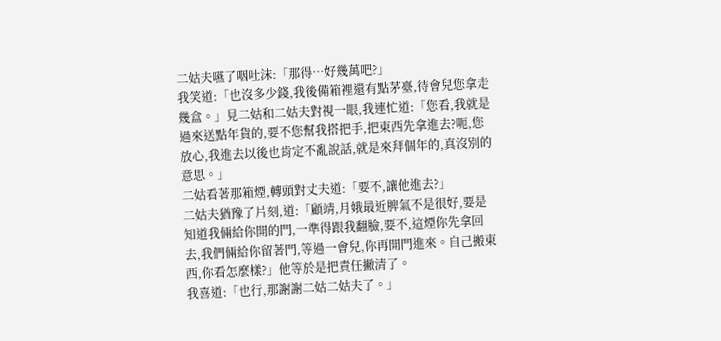二姑夫嚥了咽吐沫:「那得…好幾萬吧?」
我笑道:「也沒多少錢,我後備箱裡還有點茅臺,待會兒您拿走幾盒。」見二姑和二姑夫對視一眼,我連忙道:「您看,我就是過來送點年貨的,要不您幫我搭把手,把東西先拿進去?呃,您放心,我進去以後也肯定不亂說話,就是來拜個年的,真沒別的意思。」
二姑看著那箱煙,轉頭對丈夫道:「要不,讓他進去?」
二姑夫猶豫了片刻,道:「顧靖,月娥最近脾氣不是很好,要是知道我倆給你開的門,一準得跟我翻臉,要不,這煙你先拿回去,我們倆給你留著門,等過一會兒,你再開門進來。自己搬東西,你看怎麼樣?」他等於是把責任撇清了。
我喜道:「也行,那謝謝二姑二姑夫了。」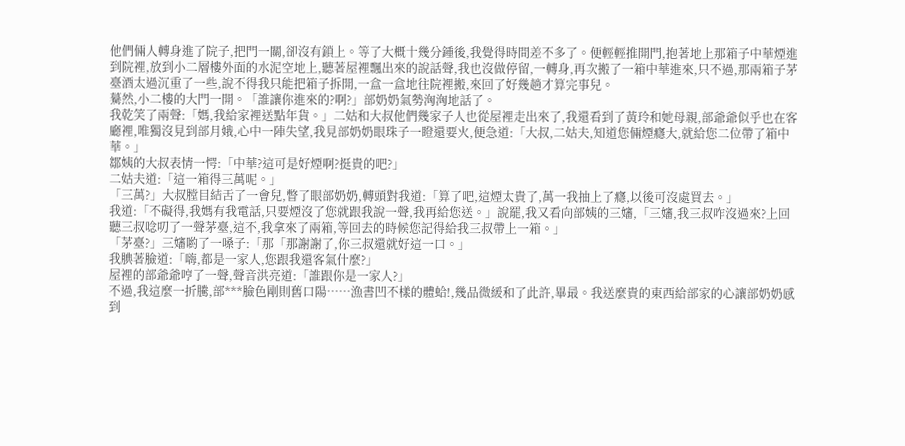他們倆人轉身進了院子,把門一關,卻沒有鎖上。等了大概十幾分鍾後,我覺得時間差不多了。便輕輕推開門,抱著地上那箱子中華煙進到院裡,放到小二層樓外面的水泥空地上,聽著屋裡飄出來的說話聲,我也沒做停留,一轉身,再次搬了一箱中華進來,只不過,那兩箱子茅臺酒太過沉重了一些,說不得我只能把箱子拆開,一盒一盒地往院裡搬,來回了好幾趟才算完事兒。
驀然,小二樓的大門一開。「誰讓你進來的?啊?」部奶奶氣勢洶洶地話了。
我乾笑了兩聲:「媽,我給家裡送點年貨。」二姑和大叔他們幾家子人也從屋裡走出來了,我還看到了黃玲和她母親,部爺爺似乎也在客廳裡,唯獨沒見到部月娥,心中一陣失望,我見部奶奶眼珠子一瞪還要火,便急道:「大叔,二姑夫,知道您倆煙癮大,就給您二位帶了箱中華。」
鄒姨的大叔表情一愕:「中華?這可是好煙啊?挺貴的吧?」
二姑夫道:「這一箱得三萬呢。」
「三萬?」大叔膛目結舌了一會兒,瞥了眼部奶奶,轉頭對我道:「算了吧,這煙太貴了,萬一我抽上了癮,以後可沒處買去。」
我道:「不礙得,我媽有我電話,只要煙沒了您就跟我說一聲,我再給您送。」說罷,我又看向部姨的三嬸,「三嬸,我三叔咋沒過來?上回聽三叔唸叨了一聲茅臺,這不,我拿來了兩箱,等回去的時候您記得給我三叔帶上一箱。」
「茅臺?」三嬸喲了一嗓子:「那「那謝謝了,你三叔還就好這一口。」
我腆著臉道:「嗨,都是一家人,您跟我還客氣什麼?」
屋裡的部爺爺哼了一聲,聲音洪亮道:「誰跟你是一家人?」
不過,我這麼一折騰,部***臉色剛則舊口陽……漁書凹不樣的體蛤!,幾品微緩和了此許,畢最。我送麼貴的東西給部家的心讓部奶奶感到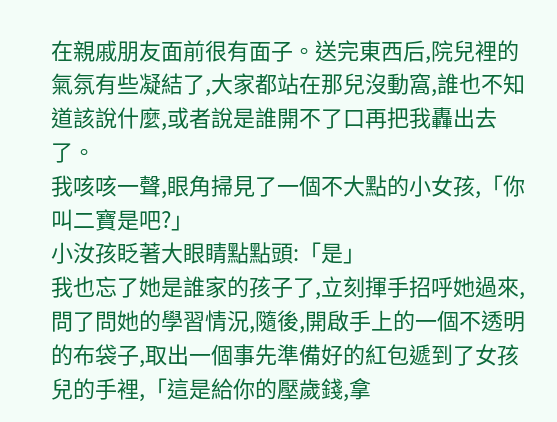在親戚朋友面前很有面子。送完東西后,院兒裡的氣氛有些凝結了,大家都站在那兒沒動窩,誰也不知道該說什麼,或者說是誰開不了口再把我轟出去了。
我咳咳一聲,眼角掃見了一個不大點的小女孩,「你叫二寶是吧?」
小汝孩眨著大眼睛點點頭:「是」
我也忘了她是誰家的孩子了,立刻揮手招呼她過來,問了問她的學習情況,隨後,開啟手上的一個不透明的布袋子,取出一個事先準備好的紅包遞到了女孩兒的手裡,「這是給你的壓歲錢,拿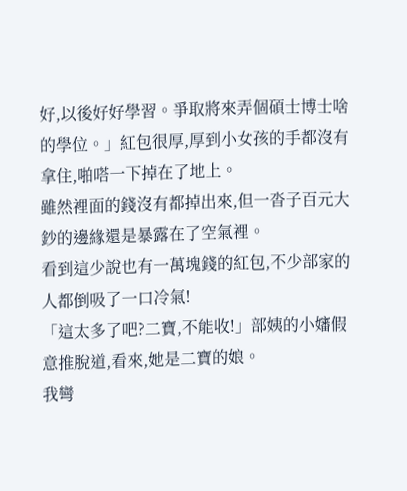好,以後好好學習。爭取將來弄個碩士博士啥的學位。」紅包很厚,厚到小女孩的手都沒有拿住,啪嗒一下掉在了地上。
雖然裡面的錢沒有都掉出來,但一沓子百元大鈔的邊緣還是暴露在了空氣裡。
看到這少說也有一萬塊錢的紅包,不少部家的人都倒吸了一口冷氣!
「這太多了吧?二寶,不能收!」部姨的小嬸假意推脫道,看來,她是二寶的娘。
我彎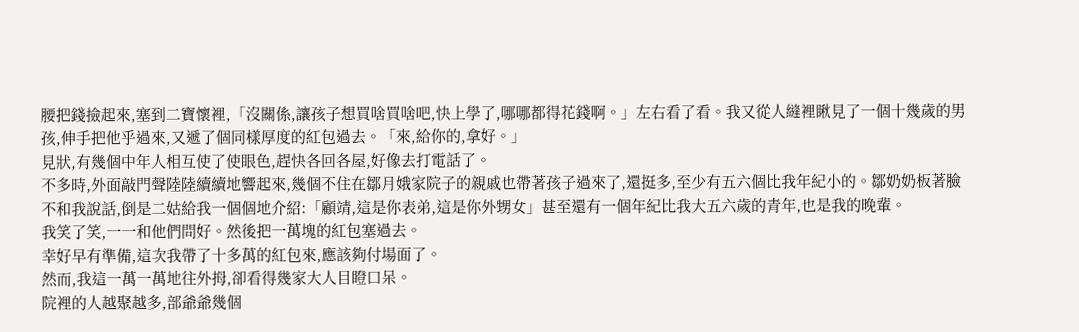腰把錢撿起來,塞到二寶懷裡,「沒關係,讓孩子想買啥買啥吧,快上學了,哪哪都得花錢啊。」左右看了看。我又從人縫裡瞅見了一個十幾歲的男孩,伸手把他乎過來,又遞了個同樣厚度的紅包過去。「來,給你的,拿好。」
見狀,有幾個中年人相互使了使眼色,趕快各回各屋,好像去打電話了。
不多時,外面敲門聲陸陸續續地響起來,幾個不住在鄒月娥家院子的親戚也帶著孩子過來了,還挺多,至少有五六個比我年紀小的。鄒奶奶板著臉不和我說話,倒是二姑給我一個個地介紹:「顧靖,這是你表弟,這是你外甥女」甚至還有一個年紀比我大五六歲的青年,也是我的晚輩。
我笑了笑,一一和他們問好。然後把一萬塊的紅包塞過去。
幸好早有準備,這次我帶了十多萬的紅包來,應該夠付場面了。
然而,我這一萬一萬地往外拇,卻看得幾家大人目瞪口呆。
院裡的人越聚越多,部爺爺幾個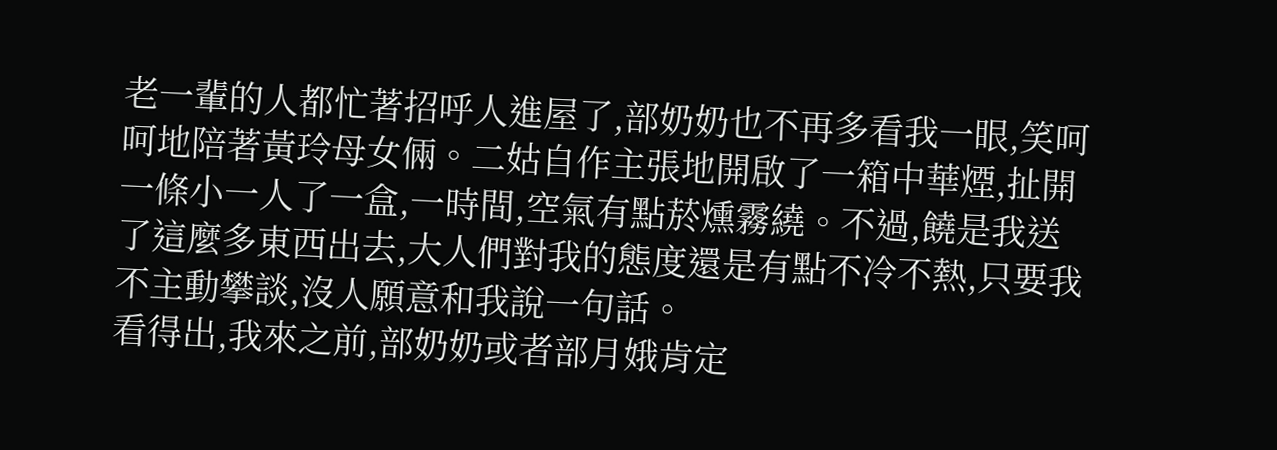老一輩的人都忙著招呼人進屋了,部奶奶也不再多看我一眼,笑呵呵地陪著黃玲母女倆。二姑自作主張地開啟了一箱中華煙,扯開一條小一人了一盒,一時間,空氣有點菸燻霧繞。不過,饒是我送了這麼多東西出去,大人們對我的態度還是有點不冷不熱,只要我不主動攀談,沒人願意和我說一句話。
看得出,我來之前,部奶奶或者部月娥肯定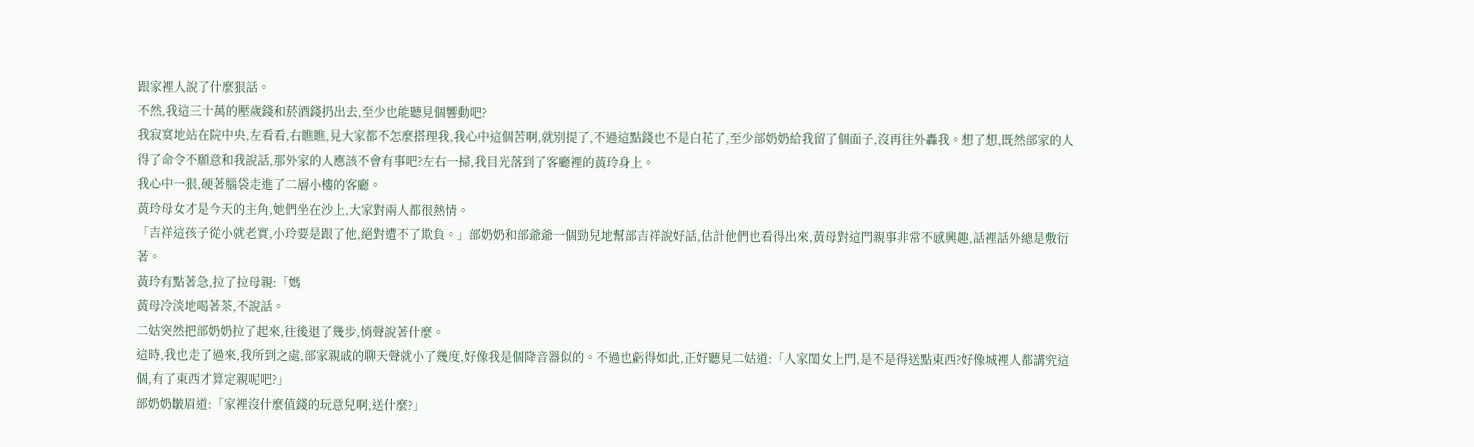跟家裡人說了什麼狠話。
不然,我這三十萬的壓歲錢和菸酒錢扔出去,至少也能聽見個響動吧?
我寂寞地站在院中央,左看看,右瞧瞧,見大家都不怎麼搭理我,我心中這個苦啊,就別提了,不過這點錢也不是白花了,至少部奶奶給我留了個面子,沒再往外轟我。想了想,既然部家的人得了命令不願意和我說話,那外家的人應該不會有事吧?左右一掃,我目光落到了客廳裡的黃玲身上。
我心中一狠,硬著腦袋走進了二層小樓的客廳。
黃玲母女才是今天的主角,她們坐在沙上,大家對兩人都很熱情。
「吉祥這孩子從小就老實,小玲要是跟了他,絕對遭不了欺負。」部奶奶和部爺爺一個勁兒地幫部吉祥說好話,估計他們也看得出來,黃母對這門親事非常不感興趣,話裡話外總是敷衍著。
黃玲有點著急,拉了拉母親:「媽
黃母冷淡地喝著茶,不說話。
二姑突然把部奶奶拉了起來,往後退了幾步,悄聲說著什麼。
這時,我也走了過來,我所到之處,部家親戚的聊天聲就小了幾度,好像我是個降音器似的。不過也虧得如此,正好聽見二姑道:「人家閨女上門,是不是得送點東西?好像城裡人都講究這個,有了東西才算定親呢吧?」
部奶奶皺眉道:「家裡沒什麼值錢的玩意兒啊,送什麼?」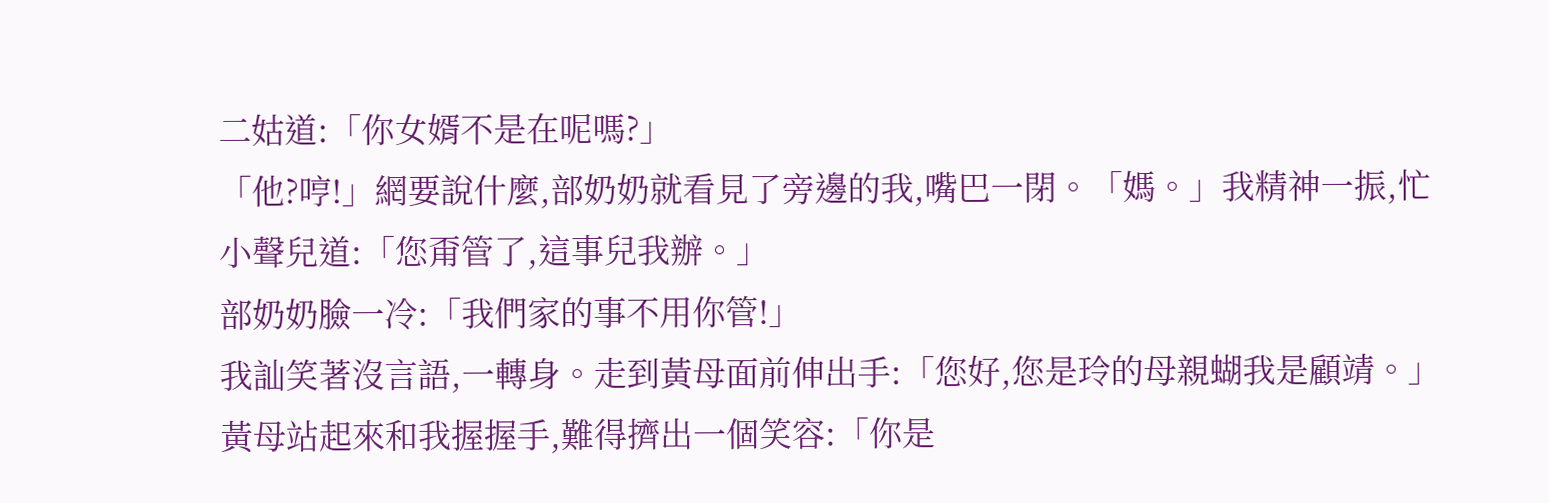二姑道:「你女婿不是在呢嗎?」
「他?哼!」網要說什麼,部奶奶就看見了旁邊的我,嘴巴一閉。「媽。」我精神一振,忙小聲兒道:「您甭管了,這事兒我辦。」
部奶奶臉一冷:「我們家的事不用你管!」
我訕笑著沒言語,一轉身。走到黃母面前伸出手:「您好,您是玲的母親蝴我是顧靖。」
黃母站起來和我握握手,難得擠出一個笑容:「你是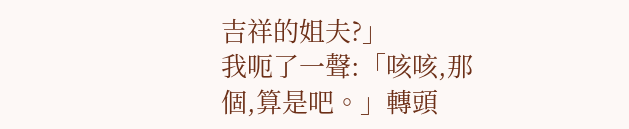吉祥的姐夫?」
我呃了一聲:「咳咳,那個,算是吧。」轉頭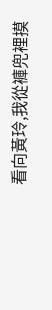看向黃玲,我從褲兜裡摸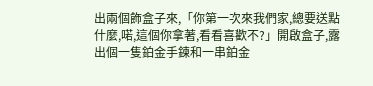出兩個飾盒子來,「你第一次來我們家,總要送點什麼,喏,這個你拿著,看看喜歡不?」開啟盒子,露出個一隻鉑金手鍊和一串鉑金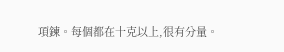項鍊。每個都在十克以上,很有分量。